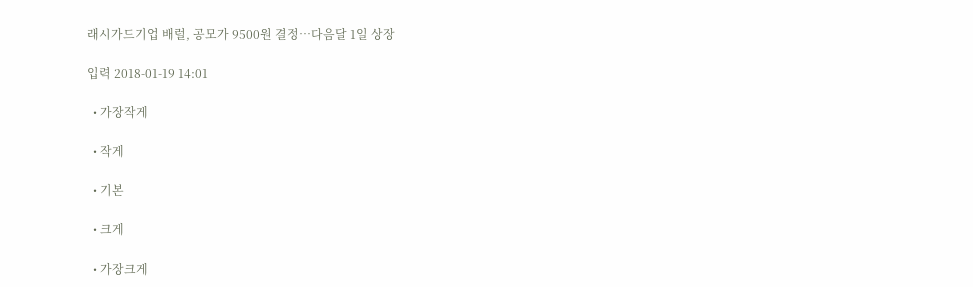래시가드기업 배럴, 공모가 9500원 결정…다음달 1일 상장

입력 2018-01-19 14:01

  • 가장작게

  • 작게

  • 기본

  • 크게

  • 가장크게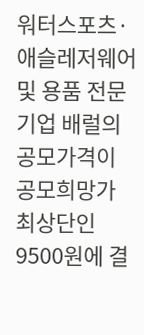워터스포츠·애슬레저웨어 및 용품 전문기업 배럴의 공모가격이 공모희망가 최상단인 9500원에 결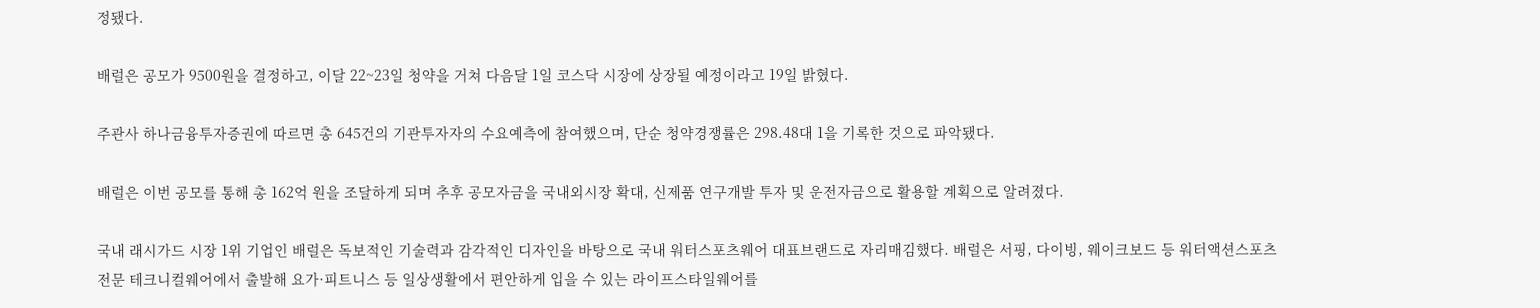정됐다.

배럴은 공모가 9500원을 결정하고, 이달 22~23일 청약을 거쳐 다음달 1일 코스닥 시장에 상장될 예정이라고 19일 밝혔다.

주관사 하나금융투자증권에 따르면 총 645건의 기관투자자의 수요예측에 참여했으며, 단순 청약경쟁률은 298.48대 1을 기록한 것으로 파악됐다.

배럴은 이번 공모를 통해 총 162억 원을 조달하게 되며 추후 공모자금을 국내외시장 확대, 신제품 연구개발 투자 및 운전자금으로 활용할 계획으로 알려졌다.

국내 래시가드 시장 1위 기업인 배럴은 독보적인 기술력과 감각적인 디자인을 바탕으로 국내 워터스포츠웨어 대표브랜드로 자리매김했다. 배럴은 서핑, 다이빙, 웨이크보드 등 워터액션스포츠 전문 테크니컬웨어에서 출발해 요가·피트니스 등 일상생활에서 편안하게 입을 수 있는 라이프스타일웨어를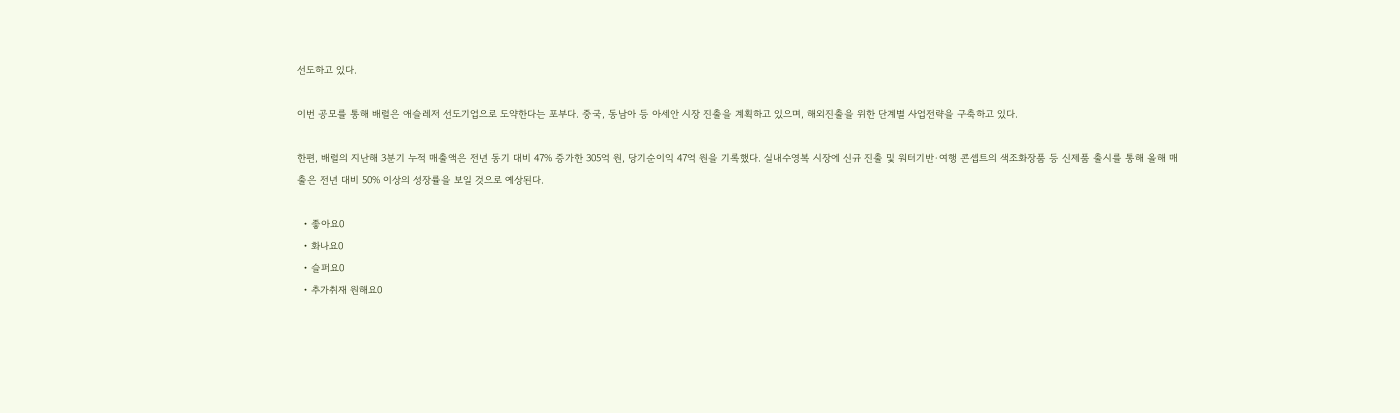선도하고 있다.

이번 공모를 통해 배럴은 애슬레저 선도기업으로 도약한다는 포부다. 중국, 동남아 등 아세안 시장 진출을 계획하고 있으며, 해외진출을 위한 단계별 사업전략을 구축하고 있다.

한편, 배럴의 지난해 3분기 누적 매출액은 전년 동기 대비 47% 증가한 305억 원, 당기순이익 47억 원을 기록했다. 실내수영복 시장에 신규 진출 및 워터기반·여행 콘셉트의 색조화장품 등 신제품 출시를 통해 올해 매출은 전년 대비 50% 이상의 성장률을 보일 것으로 예상된다.

  • 좋아요0
  • 화나요0
  • 슬퍼요0
  • 추가취재 원해요0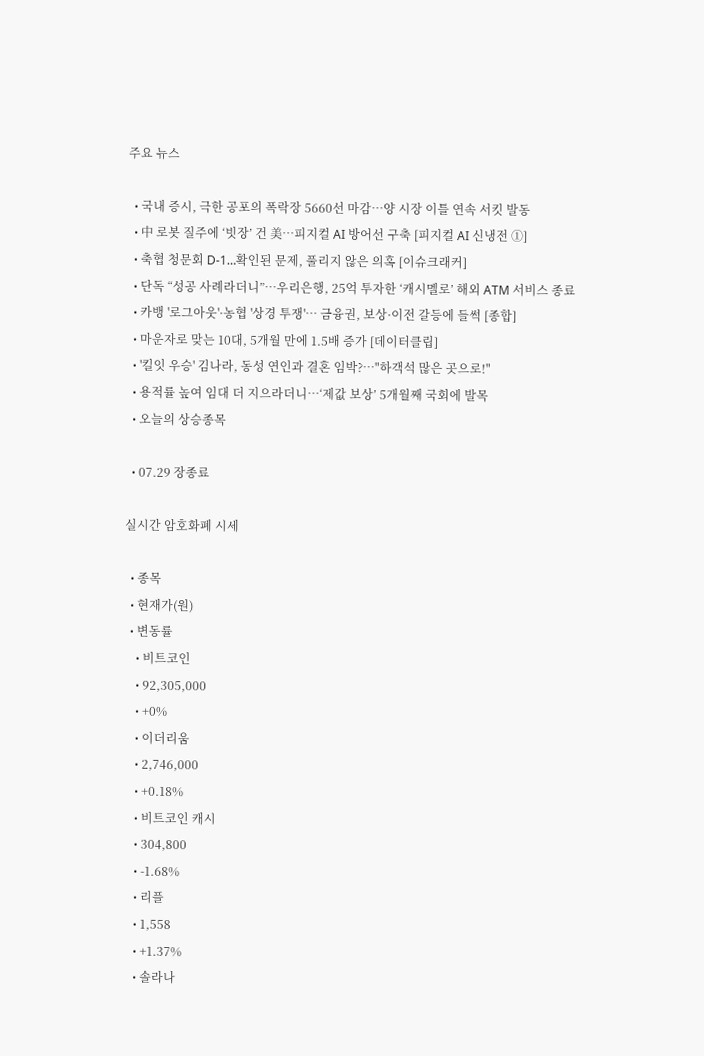주요 뉴스

  • 국내 증시, 극한 공포의 폭락장 5660선 마감…양 시장 이틀 연속 서킷 발동
  • 中 로봇 질주에 ‘빗장’ 건 美…피지컬 AI 방어선 구축 [피지컬 AI 신냉전 ①]
  • 축협 청문회 D-1…확인된 문제, 풀리지 않은 의혹 [이슈크래커]
  • 단독 “성공 사례라더니”⋯우리은행, 25억 투자한 ‘캐시멜로’ 해외 ATM 서비스 종료
  • 카뱅 '로그아웃'·농협 '상경 투쟁'… 금융권, 보상·이전 갈등에 들썩 [종합]
  • 마운자로 맞는 10대, 5개월 만에 1.5배 증가 [데이터클립]
  • '킬잇 우승' 김나라, 동성 연인과 결혼 임박?⋯"하객석 많은 곳으로!"
  • 용적률 높여 임대 더 지으라더니…‘제값 보상’ 5개월째 국회에 발목
  • 오늘의 상승종목

  • 07.29 장종료

실시간 암호화폐 시세

  • 종목
  • 현재가(원)
  • 변동률
    • 비트코인
    • 92,305,000
    • +0%
    • 이더리움
    • 2,746,000
    • +0.18%
    • 비트코인 캐시
    • 304,800
    • -1.68%
    • 리플
    • 1,558
    • +1.37%
    • 솔라나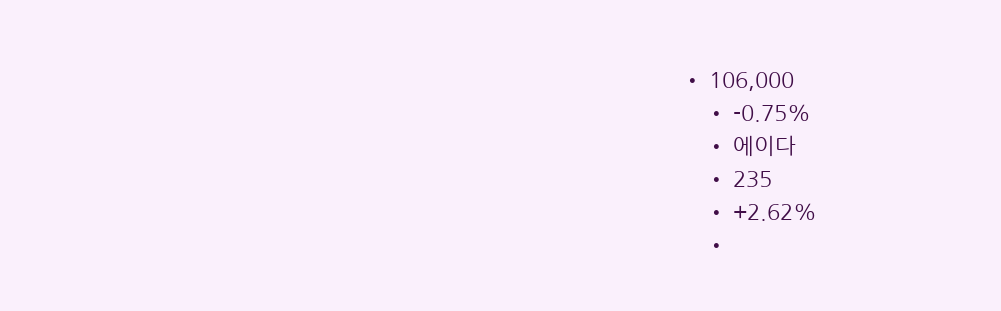• 106,000
    • -0.75%
    • 에이다
    • 235
    • +2.62%
    •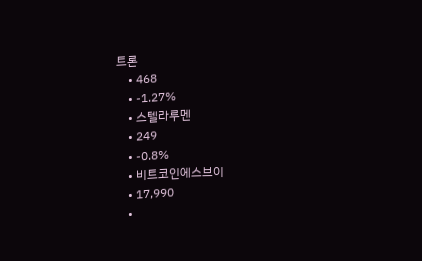트론
    • 468
    • -1.27%
    • 스텔라루멘
    • 249
    • -0.8%
    • 비트코인에스브이
    • 17,990
    •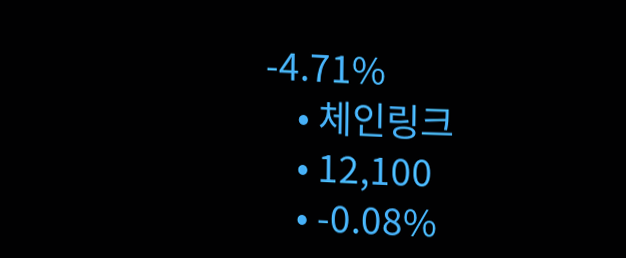-4.71%
    • 체인링크
    • 12,100
    • -0.08%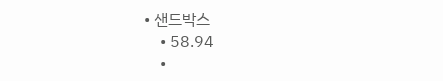• 샌드박스
    • 58.94
    •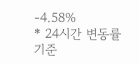-4.58%
* 24시간 변동률 기준